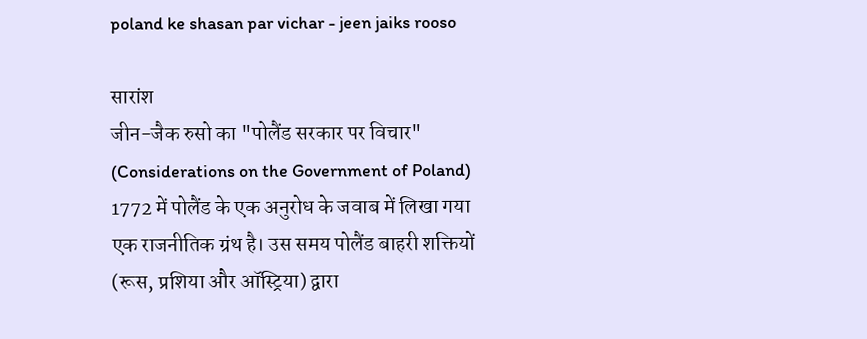poland ke shasan par vichar - jeen jaiks rooso

सारांश
जीन-जैक रुसो का "पोलैंड सरकार पर विचार" (Considerations on the Government of Poland) 1772 में पोलैंड के एक अनुरोध के जवाब में लिखा गया एक राजनीतिक ग्रंथ है। उस समय पोलैंड बाहरी शक्तियों (रूस, प्रशिया और ऑस्ट्रिया) द्वारा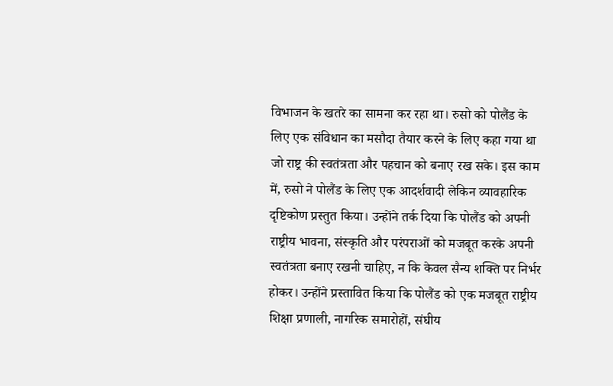विभाजन के खतरे का सामना कर रहा था। रुसो को पोलैंड के लिए एक संविधान का मसौदा तैयार करने के लिए कहा गया था जो राष्ट्र की स्वतंत्रता और पहचान को बनाए रख सके। इस काम में, रुसो ने पोलैंड के लिए एक आदर्शवादी लेकिन व्यावहारिक दृष्टिकोण प्रस्तुत किया। उन्होंने तर्क दिया कि पोलैंड को अपनी राष्ट्रीय भावना, संस्कृति और परंपराओं को मजबूत करके अपनी स्वतंत्रता बनाए रखनी चाहिए, न कि केवल सैन्य शक्ति पर निर्भर होकर। उन्होंने प्रस्तावित किया कि पोलैंड को एक मजबूत राष्ट्रीय शिक्षा प्रणाली, नागरिक समारोहों, संघीय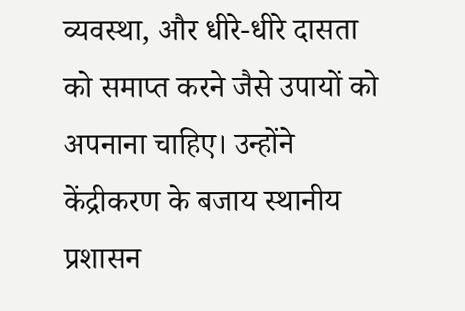व्यवस्था, और धीरे-धीरे दासता को समाप्त करने जैसे उपायों को अपनाना चाहिए। उन्होंने केंद्रीकरण के बजाय स्थानीय प्रशासन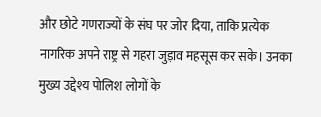और छोटे गणराज्यों के संघ पर जोर दिया, ताकि प्रत्येक नागरिक अपने राष्ट्र से गहरा जुड़ाव महसूस कर सके। उनका मुख्य उद्देश्य पोलिश लोगों के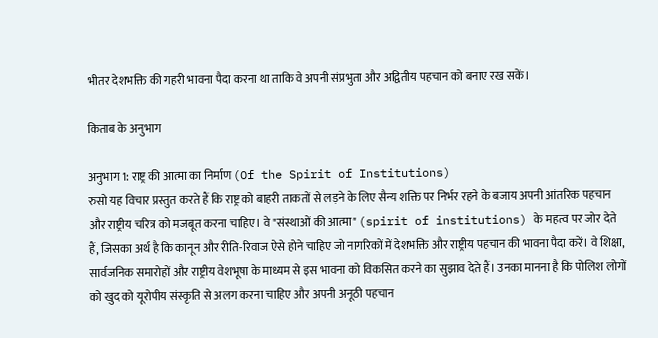भीतर देशभक्ति की गहरी भावना पैदा करना था ताकि वे अपनी संप्रभुता और अद्वितीय पहचान को बनाए रख सकें।

किताब के अनुभाग

अनुभाग 1: राष्ट्र की आत्मा का निर्माण (Of the Spirit of Institutions)
रुसो यह विचार प्रस्तुत करते हैं कि राष्ट्र को बाहरी ताकतों से लड़ने के लिए सैन्य शक्ति पर निर्भर रहने के बजाय अपनी आंतरिक पहचान और राष्ट्रीय चरित्र को मजबूत करना चाहिए। वे "संस्थाओं की आत्मा" (spirit of institutions) के महत्व पर जोर देते हैं, जिसका अर्थ है कि कानून और रीति-रिवाज ऐसे होने चाहिए जो नागरिकों में देशभक्ति और राष्ट्रीय पहचान की भावना पैदा करें। वे शिक्षा, सार्वजनिक समारोहों और राष्ट्रीय वेशभूषा के माध्यम से इस भावना को विकसित करने का सुझाव देते हैं। उनका मानना है कि पोलिश लोगों को खुद को यूरोपीय संस्कृति से अलग करना चाहिए और अपनी अनूठी पहचान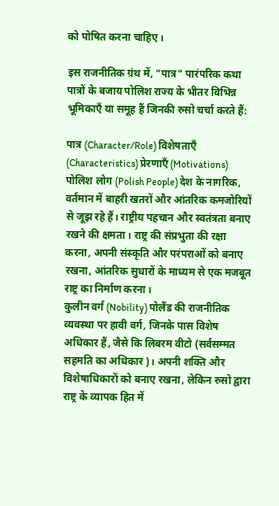को पोषित करना चाहिए।

इस राजनीतिक ग्रंथ में, "पात्र" पारंपरिक कथा पात्रों के बजाय पोलिश राज्य के भीतर विभिन्न भूमिकाएँ या समूह हैं जिनकी रुसो चर्चा करते हैं:

पात्र (Character/Role) विशेषताएँ (Characteristics) प्रेरणाएँ (Motivations)
पोलिश लोग (Polish People) देश के नागरिक, वर्तमान में बाहरी खतरों और आंतरिक कमजोरियों से जूझ रहे हैं। राष्ट्रीय पहचान और स्वतंत्रता बनाए रखने की क्षमता। राष्ट्र की संप्रभुता की रक्षा करना, अपनी संस्कृति और परंपराओं को बनाए रखना, आंतरिक सुधारों के माध्यम से एक मजबूत राष्ट्र का निर्माण करना।
कुलीन वर्ग (Nobility) पोलैंड की राजनीतिक व्यवस्था पर हावी वर्ग, जिनके पास विशेष अधिकार हैं, जैसे कि लिबरम वीटो (सर्वसम्मत सहमति का अधिकार)। अपनी शक्ति और विशेषाधिकारों को बनाए रखना, लेकिन रुसो द्वारा राष्ट्र के व्यापक हित में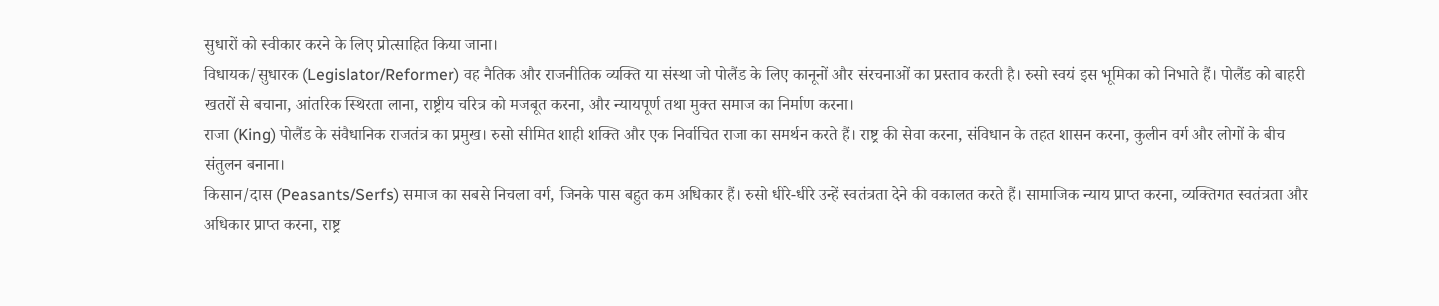सुधारों को स्वीकार करने के लिए प्रोत्साहित किया जाना।
विधायक/सुधारक (Legislator/Reformer) वह नैतिक और राजनीतिक व्यक्ति या संस्था जो पोलैंड के लिए कानूनों और संरचनाओं का प्रस्ताव करती है। रुसो स्वयं इस भूमिका को निभाते हैं। पोलैंड को बाहरी खतरों से बचाना, आंतरिक स्थिरता लाना, राष्ट्रीय चरित्र को मजबूत करना, और न्यायपूर्ण तथा मुक्त समाज का निर्माण करना।
राजा (King) पोलैंड के संवैधानिक राजतंत्र का प्रमुख। रुसो सीमित शाही शक्ति और एक निर्वाचित राजा का समर्थन करते हैं। राष्ट्र की सेवा करना, संविधान के तहत शासन करना, कुलीन वर्ग और लोगों के बीच संतुलन बनाना।
किसान/दास (Peasants/Serfs) समाज का सबसे निचला वर्ग, जिनके पास बहुत कम अधिकार हैं। रुसो धीरे-धीरे उन्हें स्वतंत्रता देने की वकालत करते हैं। सामाजिक न्याय प्राप्त करना, व्यक्तिगत स्वतंत्रता और अधिकार प्राप्त करना, राष्ट्र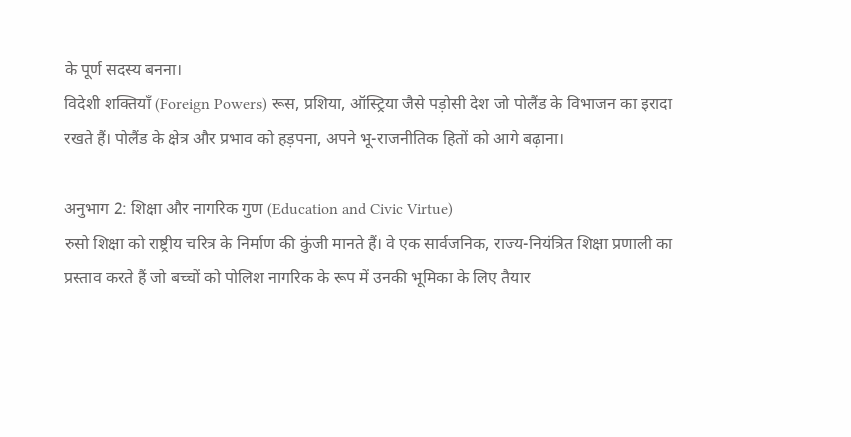के पूर्ण सदस्य बनना।
विदेशी शक्तियाँ (Foreign Powers) रूस, प्रशिया, ऑस्ट्रिया जैसे पड़ोसी देश जो पोलैंड के विभाजन का इरादा रखते हैं। पोलैंड के क्षेत्र और प्रभाव को हड़पना, अपने भू-राजनीतिक हितों को आगे बढ़ाना।

अनुभाग 2: शिक्षा और नागरिक गुण (Education and Civic Virtue)
रुसो शिक्षा को राष्ट्रीय चरित्र के निर्माण की कुंजी मानते हैं। वे एक सार्वजनिक, राज्य-नियंत्रित शिक्षा प्रणाली का प्रस्ताव करते हैं जो बच्चों को पोलिश नागरिक के रूप में उनकी भूमिका के लिए तैयार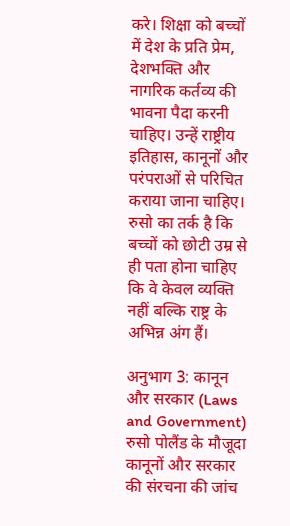करे। शिक्षा को बच्चों में देश के प्रति प्रेम, देशभक्ति और नागरिक कर्तव्य की भावना पैदा करनी चाहिए। उन्हें राष्ट्रीय इतिहास, कानूनों और परंपराओं से परिचित कराया जाना चाहिए। रुसो का तर्क है कि बच्चों को छोटी उम्र से ही पता होना चाहिए कि वे केवल व्यक्ति नहीं बल्कि राष्ट्र के अभिन्न अंग हैं।

अनुभाग 3: कानून और सरकार (Laws and Government)
रुसो पोलैंड के मौजूदा कानूनों और सरकार की संरचना की जांच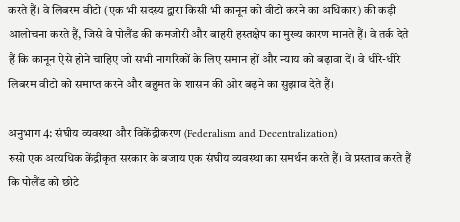करते हैं। वे लिबरम वीटो (एक भी सदस्य द्वारा किसी भी कानून को वीटो करने का अधिकार) की कड़ी आलोचना करते हैं, जिसे वे पोलैंड की कमजोरी और बाहरी हस्तक्षेप का मुख्य कारण मानते हैं। वे तर्क देते हैं कि कानून ऐसे होने चाहिए जो सभी नागरिकों के लिए समान हों और न्याय को बढ़ावा दें। वे धीरे-धीरे लिबरम वीटो को समाप्त करने और बहुमत के शासन की ओर बढ़ने का सुझाव देते हैं।

अनुभाग 4: संघीय व्यवस्था और विकेंद्रीकरण (Federalism and Decentralization)
रुसो एक अत्यधिक केंद्रीकृत सरकार के बजाय एक संघीय व्यवस्था का समर्थन करते हैं। वे प्रस्ताव करते हैं कि पोलैंड को छोटे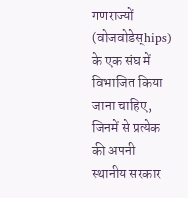गणराज्यों (वोजवोडेस्hips) के एक संघ में विभाजित किया जाना चाहिए, जिनमें से प्रत्येक की अपनी स्थानीय सरकार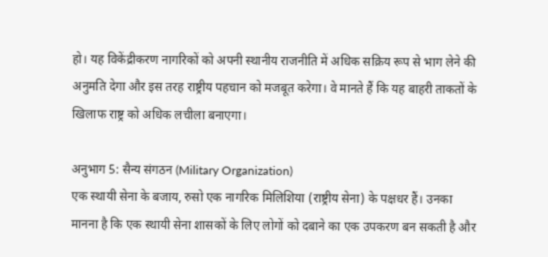हो। यह विकेंद्रीकरण नागरिकों को अपनी स्थानीय राजनीति में अधिक सक्रिय रूप से भाग लेने की अनुमति देगा और इस तरह राष्ट्रीय पहचान को मजबूत करेगा। वे मानते हैं कि यह बाहरी ताकतों के खिलाफ राष्ट्र को अधिक लचीला बनाएगा।

अनुभाग 5: सैन्य संगठन (Military Organization)
एक स्थायी सेना के बजाय, रुसो एक नागरिक मिलिशिया (राष्ट्रीय सेना) के पक्षधर हैं। उनका मानना है कि एक स्थायी सेना शासकों के लिए लोगों को दबाने का एक उपकरण बन सकती है और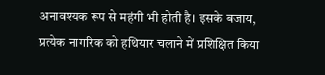अनावश्यक रूप से महंगी भी होती है। इसके बजाय, प्रत्येक नागरिक को हथियार चलाने में प्रशिक्षित किया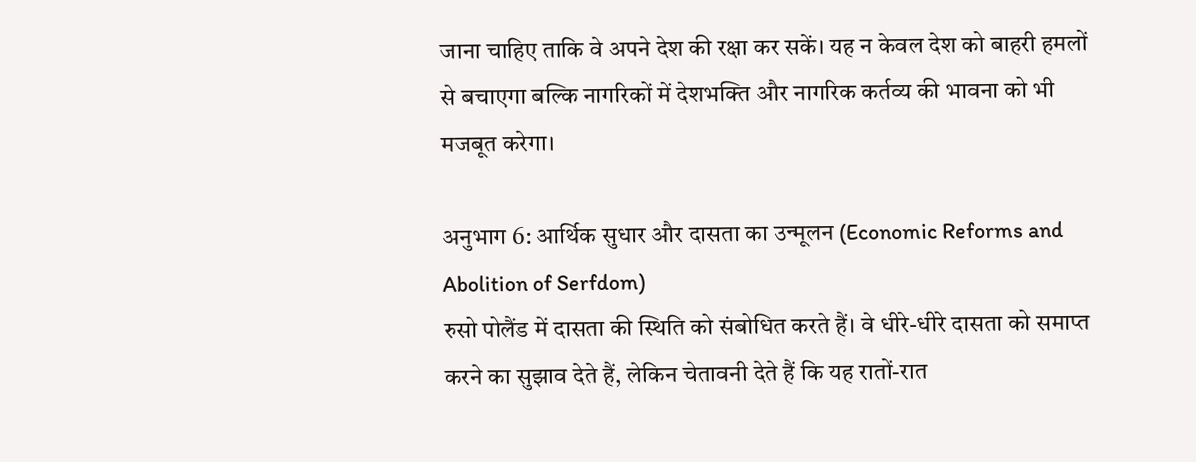जाना चाहिए ताकि वे अपने देश की रक्षा कर सकें। यह न केवल देश को बाहरी हमलों से बचाएगा बल्कि नागरिकों में देशभक्ति और नागरिक कर्तव्य की भावना को भी मजबूत करेगा।

अनुभाग 6: आर्थिक सुधार और दासता का उन्मूलन (Economic Reforms and Abolition of Serfdom)
रुसो पोलैंड में दासता की स्थिति को संबोधित करते हैं। वे धीरे-धीरे दासता को समाप्त करने का सुझाव देते हैं, लेकिन चेतावनी देते हैं कि यह रातों-रात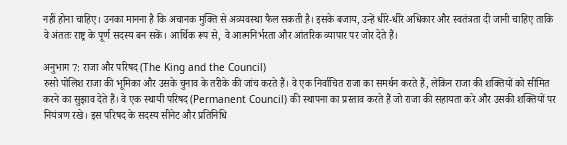नहीं होना चाहिए। उनका मानना है कि अचानक मुक्ति से अव्यवस्था फैल सकती है। इसके बजाय, उन्हें धीरे-धीरे अधिकार और स्वतंत्रता दी जानी चाहिए ताकि वे अंततः राष्ट्र के पूर्ण सदस्य बन सकें। आर्थिक रूप से, वे आत्मनिर्भरता और आंतरिक व्यापार पर जोर देते हैं।

अनुभाग 7: राजा और परिषद (The King and the Council)
रुसो पोलिश राजा की भूमिका और उसके चुनाव के तरीके की जांच करते हैं। वे एक निर्वाचित राजा का समर्थन करते हैं, लेकिन राजा की शक्तियों को सीमित करने का सुझाव देते हैं। वे एक स्थायी परिषद (Permanent Council) की स्थापना का प्रस्ताव करते हैं जो राजा की सहायता करे और उसकी शक्तियों पर नियंत्रण रखे। इस परिषद के सदस्य सीनेट और प्रतिनिधि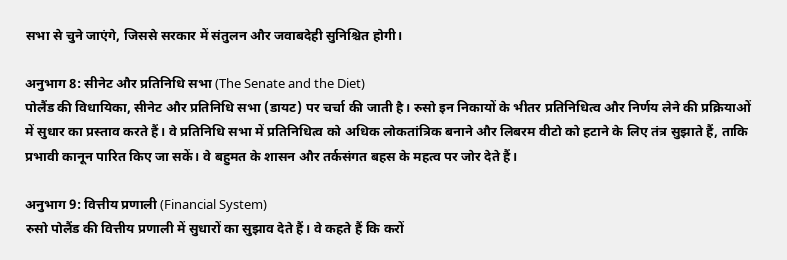सभा से चुने जाएंगे, जिससे सरकार में संतुलन और जवाबदेही सुनिश्चित होगी।

अनुभाग 8: सीनेट और प्रतिनिधि सभा (The Senate and the Diet)
पोलैंड की विधायिका, सीनेट और प्रतिनिधि सभा (डायट) पर चर्चा की जाती है। रुसो इन निकायों के भीतर प्रतिनिधित्व और निर्णय लेने की प्रक्रियाओं में सुधार का प्रस्ताव करते हैं। वे प्रतिनिधि सभा में प्रतिनिधित्व को अधिक लोकतांत्रिक बनाने और लिबरम वीटो को हटाने के लिए तंत्र सुझाते हैं, ताकि प्रभावी कानून पारित किए जा सकें। वे बहुमत के शासन और तर्कसंगत बहस के महत्व पर जोर देते हैं।

अनुभाग 9: वित्तीय प्रणाली (Financial System)
रुसो पोलैंड की वित्तीय प्रणाली में सुधारों का सुझाव देते हैं। वे कहते हैं कि करों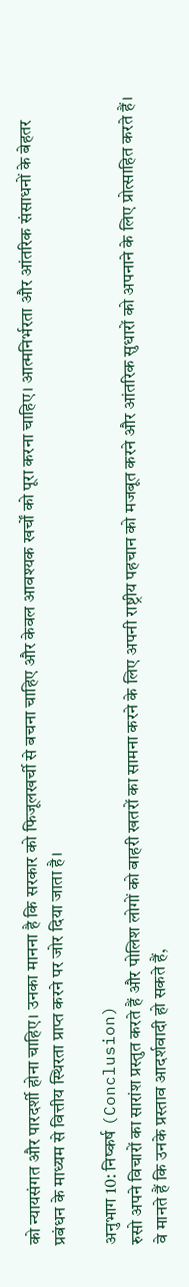को न्यायसंगत और पारदर्शी होना चाहिए। उनका मानना है कि सरकार को फिजूलखर्ची से बचना चाहिए और केवल आवश्यक खर्चों को पूरा करना चाहिए। आत्मनिर्भरता और आंतरिक संसाधनों के बेहतर प्रबंधन के माध्यम से वित्तीय स्थिरता प्राप्त करने पर जोर दिया जाता है।

अनुभाग 10: निष्कर्ष (Conclusion)
रुसो अपने विचारों का सारांश प्रस्तुत करते हैं और पोलिश लोगों को बाहरी खतरों का सामना करने के लिए अपनी राष्ट्रीय पहचान को मजबूत करने और आंतरिक सुधारों को अपनाने के लिए प्रोत्साहित करते हैं। वे मानते हैं कि उनके प्रस्ताव आदर्शवादी हो सकते हैं,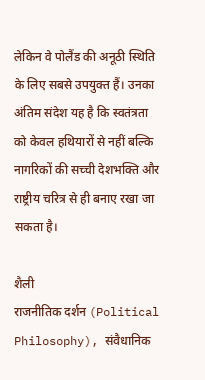लेकिन वे पोलैंड की अनूठी स्थिति के लिए सबसे उपयुक्त हैं। उनका अंतिम संदेश यह है कि स्वतंत्रता को केवल हथियारों से नहीं बल्कि नागरिकों की सच्ची देशभक्ति और राष्ट्रीय चरित्र से ही बनाए रखा जा सकता है।

शैली
राजनीतिक दर्शन (Political Philosophy), संवैधानिक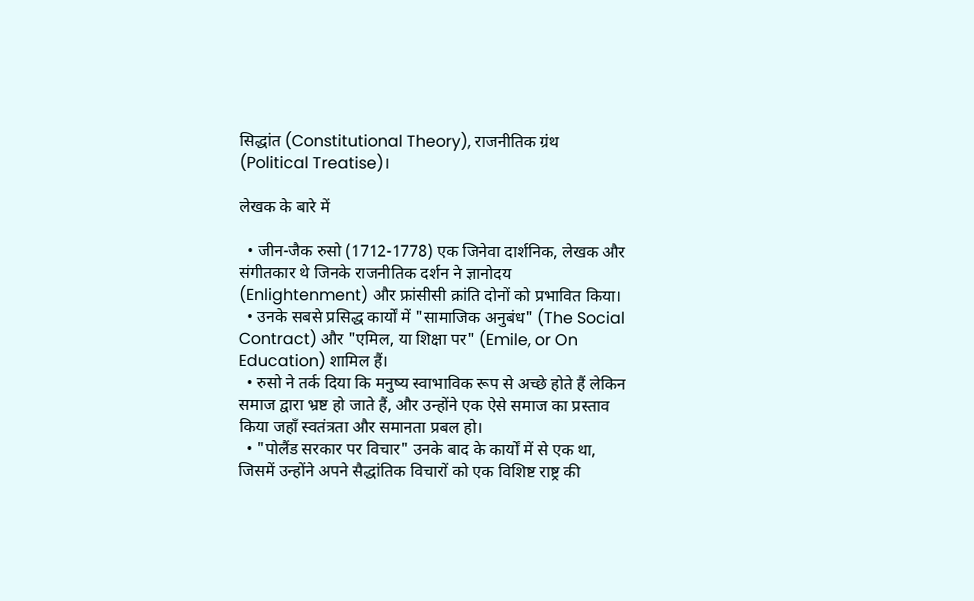सिद्धांत (Constitutional Theory), राजनीतिक ग्रंथ (Political Treatise)।

लेखक के बारे में

  • जीन-जैक रुसो (1712-1778) एक जिनेवा दार्शनिक, लेखक और संगीतकार थे जिनके राजनीतिक दर्शन ने ज्ञानोदय (Enlightenment) और फ्रांसीसी क्रांति दोनों को प्रभावित किया।
  • उनके सबसे प्रसिद्ध कार्यों में "सामाजिक अनुबंध" (The Social Contract) और "एमिल, या शिक्षा पर" (Emile, or On Education) शामिल हैं।
  • रुसो ने तर्क दिया कि मनुष्य स्वाभाविक रूप से अच्छे होते हैं लेकिन समाज द्वारा भ्रष्ट हो जाते हैं, और उन्होंने एक ऐसे समाज का प्रस्ताव किया जहाँ स्वतंत्रता और समानता प्रबल हो।
  • "पोलैंड सरकार पर विचार" उनके बाद के कार्यों में से एक था, जिसमें उन्होंने अपने सैद्धांतिक विचारों को एक विशिष्ट राष्ट्र की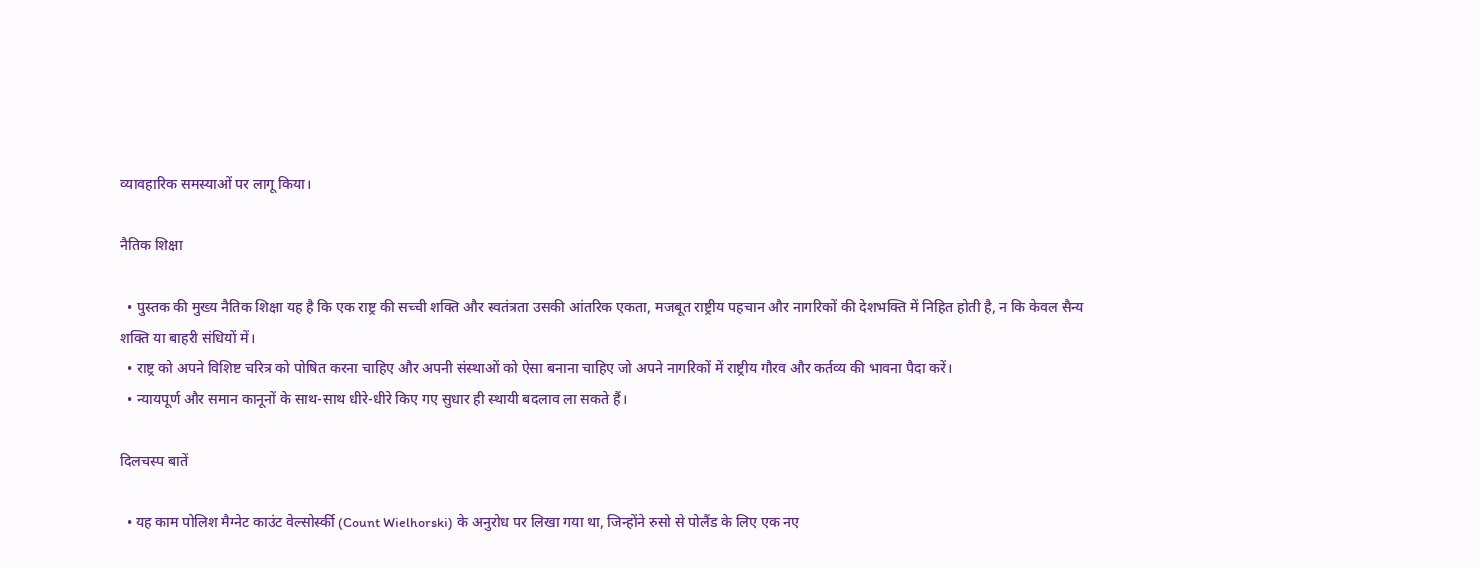व्यावहारिक समस्याओं पर लागू किया।

नैतिक शिक्षा

  • पुस्तक की मुख्य नैतिक शिक्षा यह है कि एक राष्ट्र की सच्ची शक्ति और स्वतंत्रता उसकी आंतरिक एकता, मजबूत राष्ट्रीय पहचान और नागरिकों की देशभक्ति में निहित होती है, न कि केवल सैन्य शक्ति या बाहरी संधियों में।
  • राष्ट्र को अपने विशिष्ट चरित्र को पोषित करना चाहिए और अपनी संस्थाओं को ऐसा बनाना चाहिए जो अपने नागरिकों में राष्ट्रीय गौरव और कर्तव्य की भावना पैदा करें।
  • न्यायपूर्ण और समान कानूनों के साथ-साथ धीरे-धीरे किए गए सुधार ही स्थायी बदलाव ला सकते हैं।

दिलचस्प बातें

  • यह काम पोलिश मैग्नेट काउंट वेल्सोर्स्की (Count Wielhorski) के अनुरोध पर लिखा गया था, जिन्होंने रुसो से पोलैंड के लिए एक नए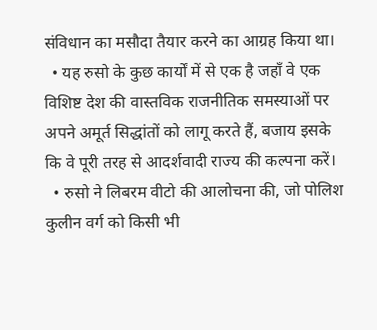संविधान का मसौदा तैयार करने का आग्रह किया था।
  • यह रुसो के कुछ कार्यों में से एक है जहाँ वे एक विशिष्ट देश की वास्तविक राजनीतिक समस्याओं पर अपने अमूर्त सिद्धांतों को लागू करते हैं, बजाय इसके कि वे पूरी तरह से आदर्शवादी राज्य की कल्पना करें।
  • रुसो ने लिबरम वीटो की आलोचना की, जो पोलिश कुलीन वर्ग को किसी भी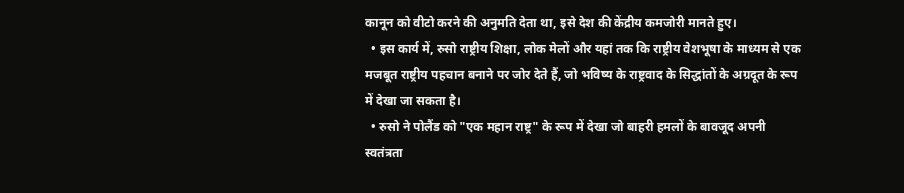कानून को वीटो करने की अनुमति देता था, इसे देश की केंद्रीय कमजोरी मानते हुए।
  • इस कार्य में, रुसो राष्ट्रीय शिक्षा, लोक मेलों और यहां तक कि राष्ट्रीय वेशभूषा के माध्यम से एक मजबूत राष्ट्रीय पहचान बनाने पर जोर देते हैं, जो भविष्य के राष्ट्रवाद के सिद्धांतों के अग्रदूत के रूप में देखा जा सकता है।
  • रुसो ने पोलैंड को "एक महान राष्ट्र" के रूप में देखा जो बाहरी हमलों के बावजूद अपनी स्वतंत्रता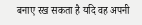बनाए रख सकता है यदि वह अपनी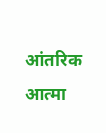आंतरिक आत्मा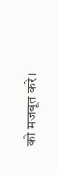को मजबूत करे।